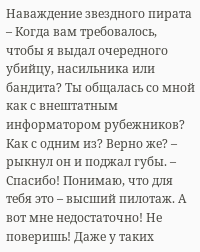Наваждение звездного пирата
– Когда вам требовалось, чтобы я выдал очередного убийцу, насильника или бандита? Ты общалась со мной как с внештатным информатором рубежников? Как с одним из? Верно же? – рыкнул он и поджал губы. – Спасибо! Понимаю, что для тебя это – высший пилотаж. А вот мне недостаточно! Не поверишь! Даже у таких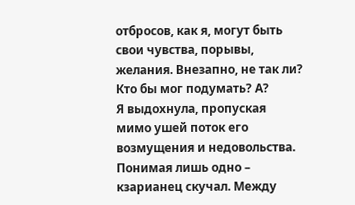отбросов, как я, могут быть свои чувства, порывы, желания. Внезапно, не так ли? Кто бы мог подумать? А?
Я выдохнула, пропуская мимо ушей поток его возмущения и недовольства. Понимая лишь одно – кзарианец скучал. Между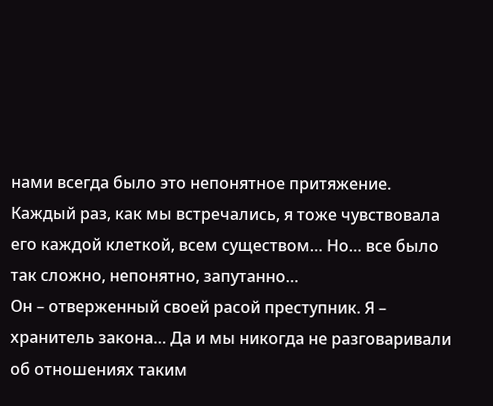нами всегда было это непонятное притяжение. Каждый раз, как мы встречались, я тоже чувствовала его каждой клеткой, всем существом… Но… все было так сложно, непонятно, запутанно…
Он – отверженный своей расой преступник. Я – хранитель закона… Да и мы никогда не разговаривали об отношениях таким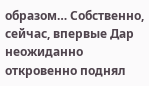образом… Собственно, сейчас, впервые Дар неожиданно откровенно поднял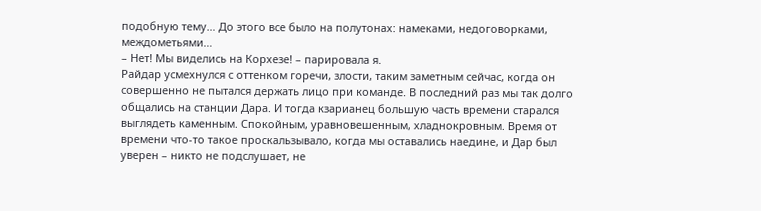подобную тему… До этого все было на полутонах: намеками, недоговорками, междометьями…
– Нет! Мы виделись на Корхезе! – парировала я.
Райдар усмехнулся с оттенком горечи, злости, таким заметным сейчас, когда он совершенно не пытался держать лицо при команде. В последний раз мы так долго общались на станции Дара. И тогда кзарианец большую часть времени старался выглядеть каменным. Спокойным, уравновешенным, хладнокровным. Время от времени что‑то такое проскальзывало, когда мы оставались наедине, и Дар был уверен – никто не подслушает, не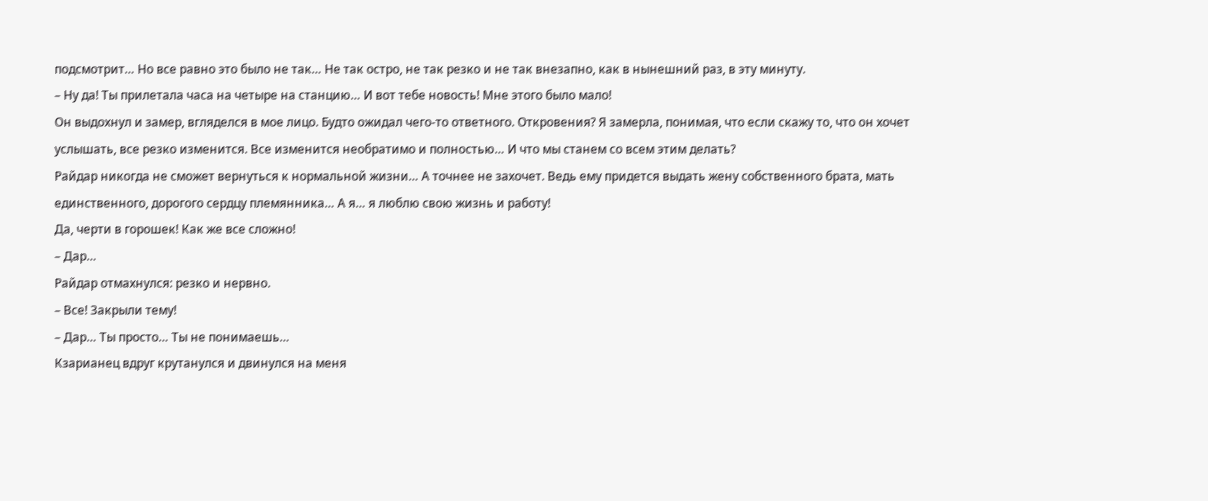подсмотрит… Но все равно это было не так… Не так остро, не так резко и не так внезапно, как в нынешний раз, в эту минуту.
– Ну да! Ты прилетала часа на четыре на станцию… И вот тебе новость! Мне этого было мало!
Он выдохнул и замер, вгляделся в мое лицо. Будто ожидал чего‑то ответного. Откровения? Я замерла, понимая, что если скажу то, что он хочет услышать, все резко изменится. Все изменится необратимо и полностью… И что мы станем со всем этим делать?
Райдар никогда не сможет вернуться к нормальной жизни… А точнее не захочет. Ведь ему придется выдать жену собственного брата, мать единственного, дорогого сердцу племянника… А я… я люблю свою жизнь и работу!
Да, черти в горошек! Как же все сложно!
– Дар…
Райдар отмахнулся: резко и нервно.
– Все! Закрыли тему!
– Дар… Ты просто… Ты не понимаешь…
Кзарианец вдруг крутанулся и двинулся на меня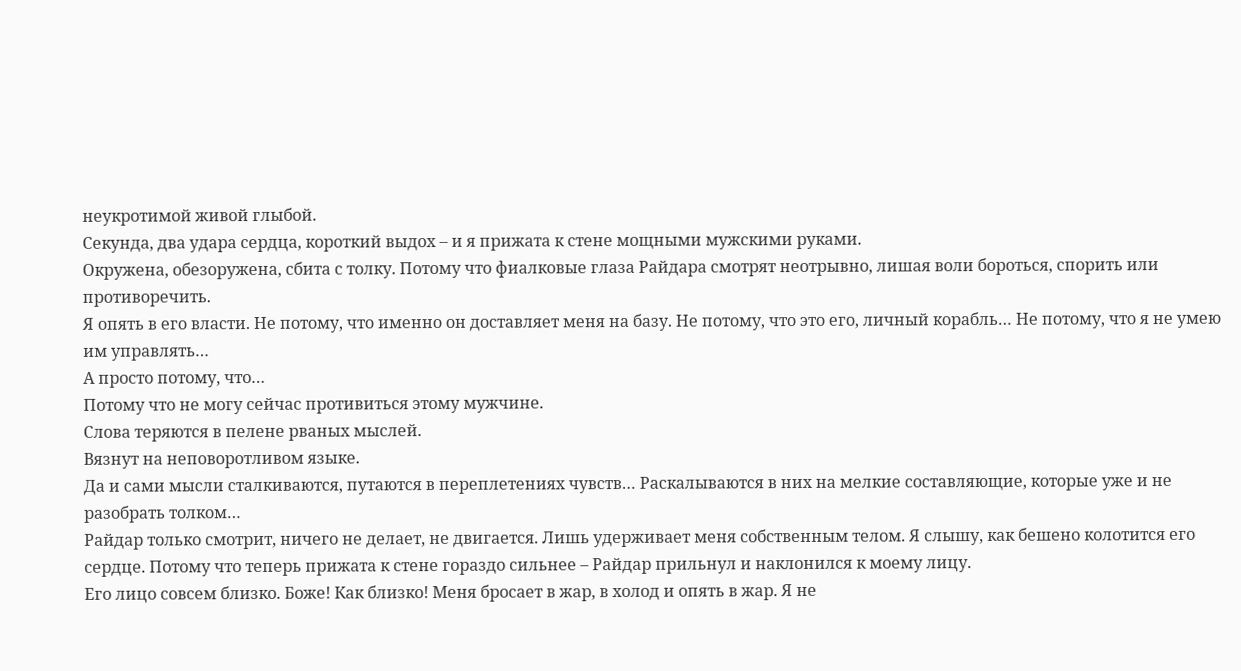неукротимой живой глыбой.
Секунда, два удара сердца, короткий выдох – и я прижата к стене мощными мужскими руками.
Окружена, обезоружена, сбита с толку. Потому что фиалковые глаза Райдара смотрят неотрывно, лишая воли бороться, спорить или противоречить.
Я опять в его власти. Не потому, что именно он доставляет меня на базу. Не потому, что это его, личный корабль… Не потому, что я не умею им управлять…
А просто потому, что…
Потому что не могу сейчас противиться этому мужчине.
Слова теряются в пелене рваных мыслей.
Вязнут на неповоротливом языке.
Да и сами мысли сталкиваются, путаются в переплетениях чувств… Раскалываются в них на мелкие составляющие, которые уже и не разобрать толком…
Райдар только смотрит, ничего не делает, не двигается. Лишь удерживает меня собственным телом. Я слышу, как бешено колотится его сердце. Потому что теперь прижата к стене гораздо сильнее – Райдар прильнул и наклонился к моему лицу.
Его лицо совсем близко. Боже! Как близко! Меня бросает в жар, в холод и опять в жар. Я не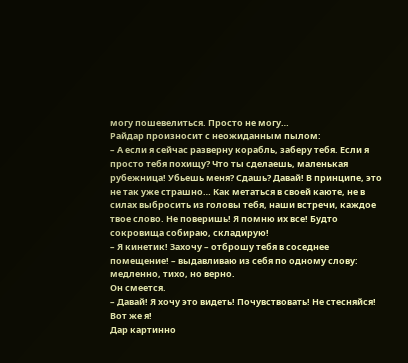могу пошевелиться. Просто не могу…
Райдар произносит с неожиданным пылом:
– А если я сейчас разверну корабль, заберу тебя. Если я просто тебя похищу? Что ты сделаешь, маленькая рубежница! Убьешь меня? Сдашь? Давай! В принципе, это не так уже страшно… Как метаться в своей каюте, не в силах выбросить из головы тебя, наши встречи, каждое твое слово. Не поверишь! Я помню их все! Будто сокровища собираю, складирую!
– Я кинетик! Захочу – отброшу тебя в соседнее помещение! – выдавливаю из себя по одному слову: медленно, тихо, но верно.
Он смеется.
– Давай! Я хочу это видеть! Почувствовать! Не стесняйся! Вот же я!
Дар картинно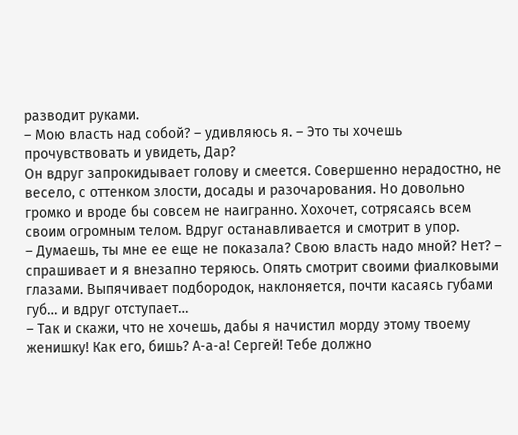разводит руками.
– Мою власть над собой? – удивляюсь я. – Это ты хочешь прочувствовать и увидеть, Дар?
Он вдруг запрокидывает голову и смеется. Совершенно нерадостно, не весело, с оттенком злости, досады и разочарования. Но довольно громко и вроде бы совсем не наигранно. Хохочет, сотрясаясь всем своим огромным телом. Вдруг останавливается и смотрит в упор.
– Думаешь, ты мне ее еще не показала? Свою власть надо мной? Нет? – спрашивает и я внезапно теряюсь. Опять смотрит своими фиалковыми глазами. Выпячивает подбородок, наклоняется, почти касаясь губами губ… и вдруг отступает…
– Так и скажи, что не хочешь, дабы я начистил морду этому твоему женишку! Как его, бишь? А‑а‑а! Сергей! Тебе должно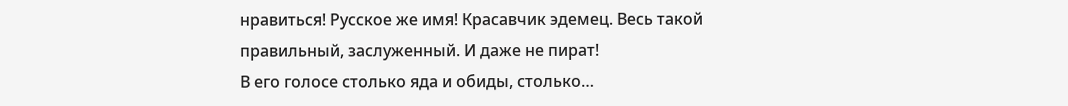нравиться! Русское же имя! Красавчик эдемец. Весь такой правильный, заслуженный. И даже не пират!
В его голосе столько яда и обиды, столько…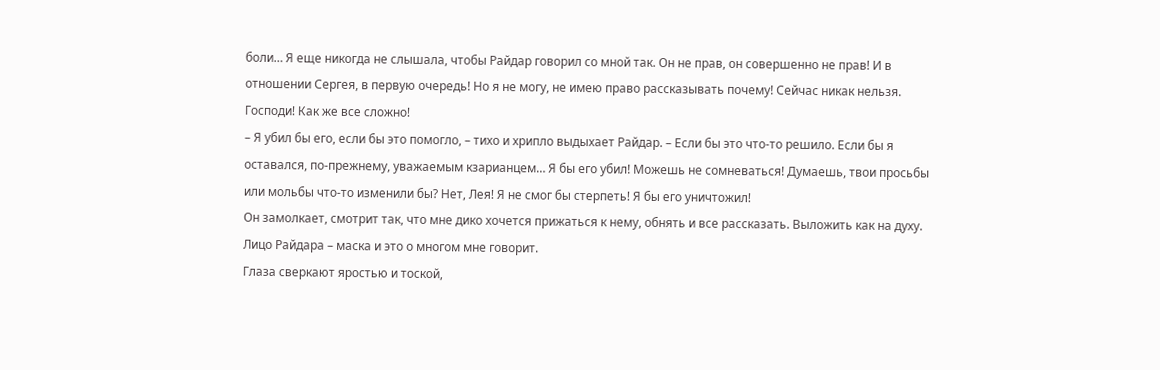боли… Я еще никогда не слышала, чтобы Райдар говорил со мной так. Он не прав, он совершенно не прав! И в отношении Сергея, в первую очередь! Но я не могу, не имею право рассказывать почему! Сейчас никак нельзя. Господи! Как же все сложно!
– Я убил бы его, если бы это помогло, – тихо и хрипло выдыхает Райдар. – Если бы это что‑то решило. Если бы я оставался, по‑прежнему, уважаемым кзарианцем… Я бы его убил! Можешь не сомневаться! Думаешь, твои просьбы или мольбы что‑то изменили бы? Нет, Лея! Я не смог бы стерпеть! Я бы его уничтожил!
Он замолкает, смотрит так, что мне дико хочется прижаться к нему, обнять и все рассказать. Выложить как на духу. Лицо Райдара – маска и это о многом мне говорит.
Глаза сверкают яростью и тоской,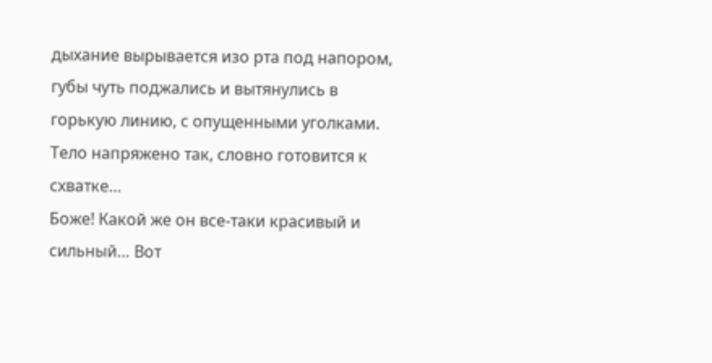дыхание вырывается изо рта под напором, губы чуть поджались и вытянулись в горькую линию, с опущенными уголками. Тело напряжено так, словно готовится к схватке…
Боже! Какой же он все‑таки красивый и сильный… Вот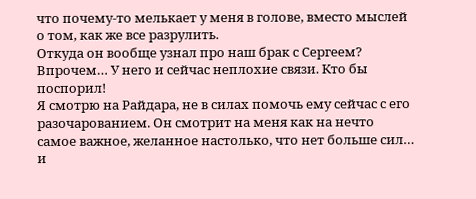что почему‑то мелькает у меня в голове, вместо мыслей о том, как же все разрулить.
Откуда он вообще узнал про наш брак с Сергеем? Впрочем… У него и сейчас неплохие связи. Кто бы поспорил!
Я смотрю на Райдара, не в силах помочь ему сейчас с его разочарованием. Он смотрит на меня как на нечто самое важное, желанное настолько, что нет больше сил… и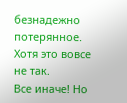безнадежно потерянное. Хотя это вовсе не так.
Все иначе! Но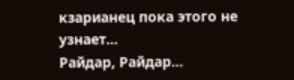кзарианец пока этого не узнает…
Райдар, Райдар…